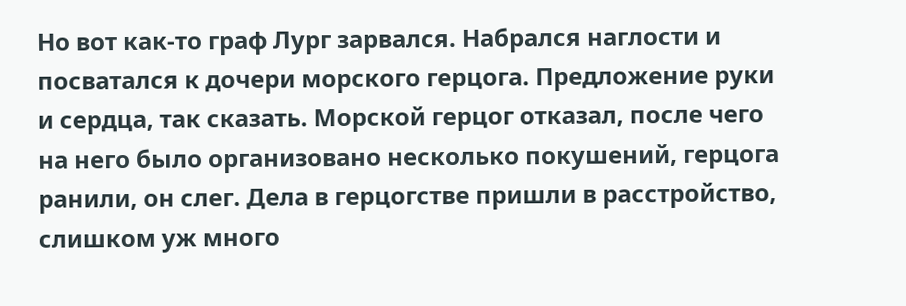Но вот как-то граф Лург зарвался. Набрался наглости и посватался к дочери морского герцога. Предложение руки и сердца, так сказать. Морской герцог отказал, после чего на него было организовано несколько покушений, герцога ранили, он слег. Дела в герцогстве пришли в расстройство, слишком уж много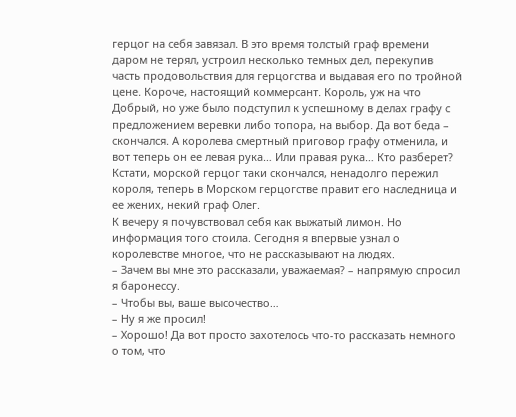герцог на себя завязал. В это время толстый граф времени даром не терял, устроил несколько темных дел, перекупив часть продовольствия для герцогства и выдавая его по тройной цене. Короче, настоящий коммерсант. Король, уж на что Добрый, но уже было подступил к успешному в делах графу с предложением веревки либо топора, на выбор. Да вот беда – скончался. А королева смертный приговор графу отменила, и вот теперь он ее левая рука… Или правая рука… Кто разберет? Кстати, морской герцог таки скончался, ненадолго пережил короля, теперь в Морском герцогстве правит его наследница и ее жених, некий граф Олег.
К вечеру я почувствовал себя как выжатый лимон. Но информация того стоила. Сегодня я впервые узнал о королевстве многое, что не рассказывают на людях.
– Зачем вы мне это рассказали, уважаемая? – напрямую спросил я баронессу.
– Чтобы вы, ваше высочество…
– Ну я же просил!
– Хорошо! Да вот просто захотелось что-то рассказать немного о том, что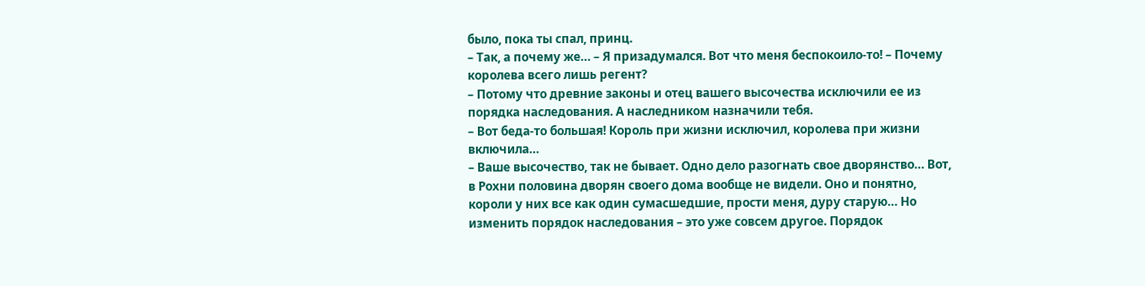было, пока ты спал, принц.
– Так, а почему же… – Я призадумался. Вот что меня беспокоило-то! – Почему королева всего лишь регент?
– Потому что древние законы и отец вашего высочества исключили ее из порядка наследования. А наследником назначили тебя.
– Вот беда-то большая! Король при жизни исключил, королева при жизни включила…
– Ваше высочество, так не бывает. Одно дело разогнать свое дворянство… Вот, в Рохни половина дворян своего дома вообще не видели. Оно и понятно, короли у них все как один сумасшедшие, прости меня, дуру старую… Но изменить порядок наследования – это уже совсем другое. Порядок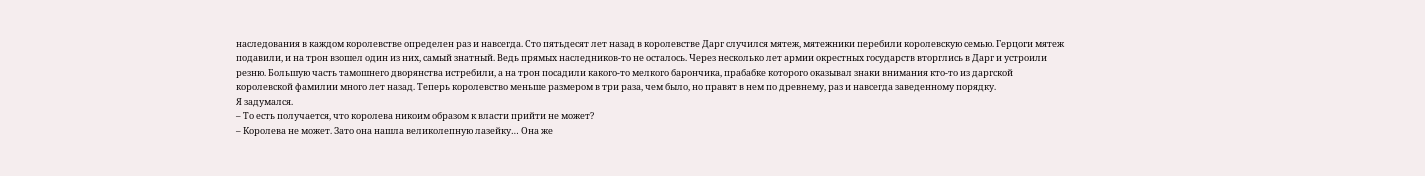наследования в каждом королевстве определен раз и навсегда. Сто пятьдесят лет назад в королевстве Дарг случился мятеж, мятежники перебили королевскую семью. Герцоги мятеж подавили, и на трон взошел один из них, самый знатный. Ведь прямых наследников-то не осталось. Через несколько лет армии окрестных государств вторглись в Дарг и устроили резню. Большую часть тамошнего дворянства истребили, а на трон посадили какого-то мелкого барончика, прабабке которого оказывал знаки внимания кто-то из даргской королевской фамилии много лет назад. Теперь королевство меньше размером в три раза, чем было, но правят в нем по древнему, раз и навсегда заведенному порядку.
Я задумался.
– То есть получается, что королева никоим образом к власти прийти не может?
– Королева не может. Зато она нашла великолепную лазейку… Она же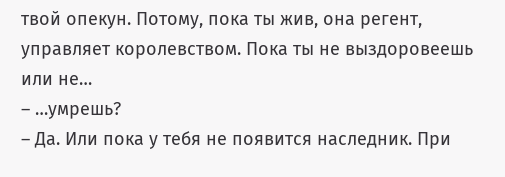твой опекун. Потому, пока ты жив, она регент, управляет королевством. Пока ты не выздоровеешь или не…
– …умрешь?
– Да. Или пока у тебя не появится наследник. При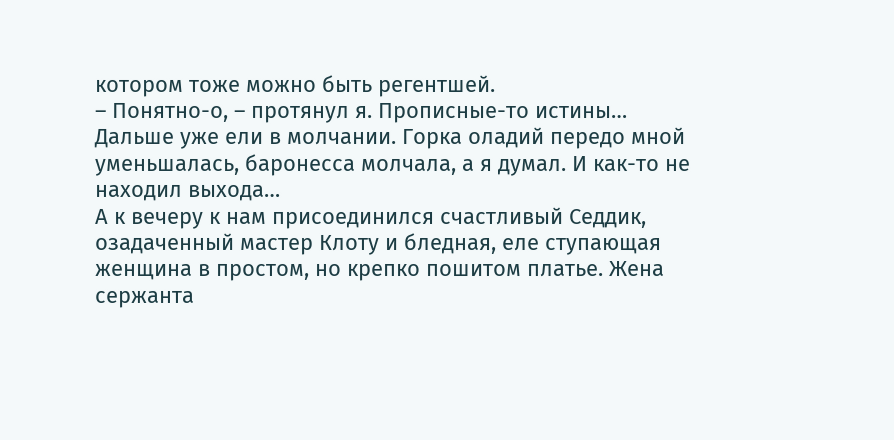котором тоже можно быть регентшей.
– Понятно-о, – протянул я. Прописные-то истины…
Дальше уже ели в молчании. Горка оладий передо мной уменьшалась, баронесса молчала, а я думал. И как-то не находил выхода…
А к вечеру к нам присоединился счастливый Седдик, озадаченный мастер Клоту и бледная, еле ступающая женщина в простом, но крепко пошитом платье. Жена сержанта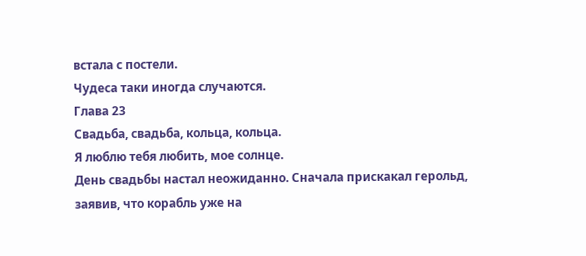встала с постели.
Чудеса таки иногда случаются.
Глава 23
Свадьба, свадьба, кольца, кольца.
Я люблю тебя любить, мое солнце.
День свадьбы настал неожиданно. Сначала прискакал герольд, заявив, что корабль уже на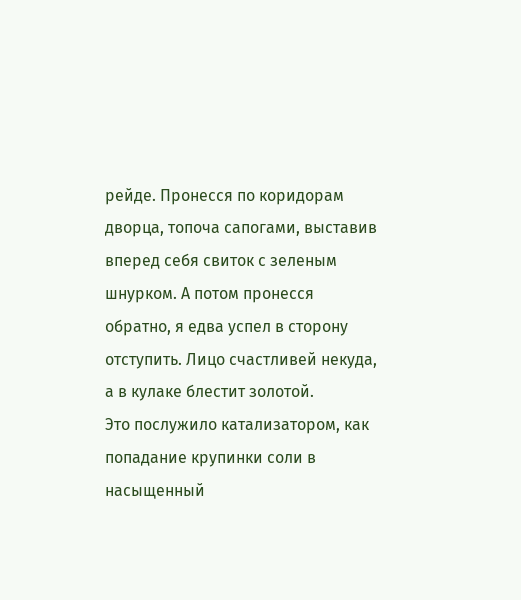рейде. Пронесся по коридорам дворца, топоча сапогами, выставив вперед себя свиток с зеленым шнурком. А потом пронесся обратно, я едва успел в сторону отступить. Лицо счастливей некуда, а в кулаке блестит золотой.
Это послужило катализатором, как попадание крупинки соли в насыщенный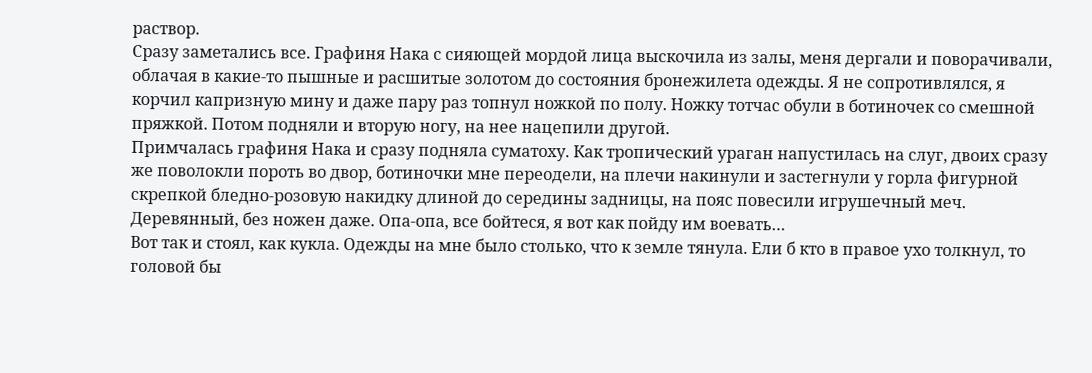раствор.
Сразу заметались все. Графиня Нака с сияющей мордой лица выскочила из залы, меня дергали и поворачивали, облачая в какие-то пышные и расшитые золотом до состояния бронежилета одежды. Я не сопротивлялся, я корчил капризную мину и даже пару раз топнул ножкой по полу. Ножку тотчас обули в ботиночек со смешной пряжкой. Потом подняли и вторую ногу, на нее нацепили другой.
Примчалась графиня Нака и сразу подняла суматоху. Как тропический ураган напустилась на слуг, двоих сразу же поволокли пороть во двор, ботиночки мне переодели, на плечи накинули и застегнули у горла фигурной скрепкой бледно-розовую накидку длиной до середины задницы, на пояс повесили игрушечный меч. Деревянный, без ножен даже. Опа-опа, все бойтеся, я вот как пойду им воевать…
Вот так и стоял, как кукла. Одежды на мне было столько, что к земле тянула. Ели б кто в правое ухо толкнул, то головой бы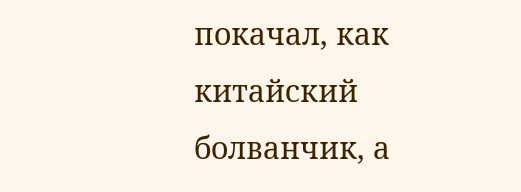покачал, как китайский болванчик, а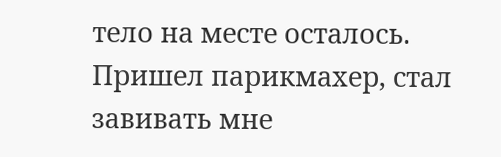тело на месте осталось.
Пришел парикмахер, стал завивать мне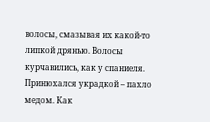волосы, смазывая их какой-то липкой дрянью. Волосы курчавились, как у спаниеля. Принюхался украдкой – пахло медом. Как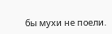бы мухи не поели.